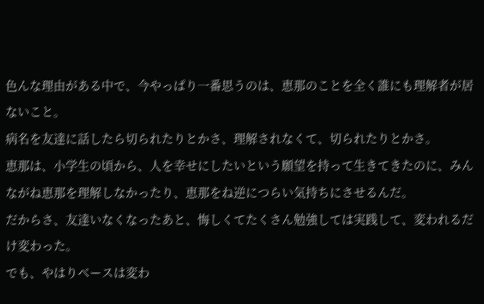色んな理由がある中で、今やっぱり一番思うのは、恵那のことを全く誰にも理解者が居ないこと。
病名を友達に話したら切られたりとかさ、理解されなくて、切られたりとかさ。
恵那は、小学生の頃から、人を幸せにしたいという願望を持って生きてきたのに、みんながね恵那を理解しなかったり、恵那をね逆につらい気持ちにさせるんだ。
だからさ、友達いなくなったあと、悔しくてたくさん勉強しては実践して、変われるだけ変わった。
でも、やはりベースは変わ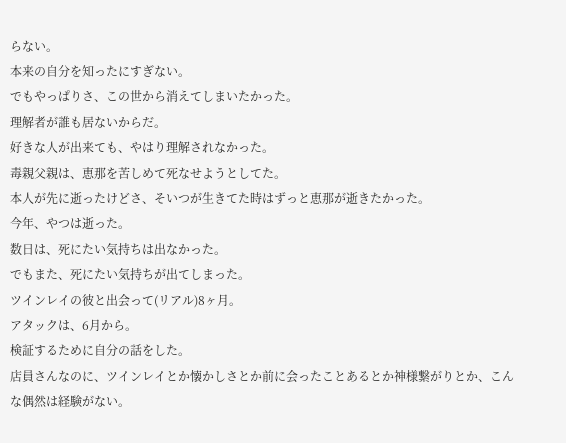らない。
本来の自分を知ったにすぎない。
でもやっぱりさ、この世から消えてしまいたかった。
理解者が誰も居ないからだ。
好きな人が出来ても、やはり理解されなかった。
毒親父親は、恵那を苦しめて死なせようとしてた。
本人が先に逝ったけどさ、そいつが生きてた時はずっと恵那が逝きたかった。
今年、やつは逝った。
数日は、死にたい気持ちは出なかった。
でもまた、死にたい気持ちが出てしまった。
ツインレイの彼と出会って(リアル)8ヶ月。
アタックは、6月から。
検証するために自分の話をした。
店員さんなのに、ツインレイとか懐かしさとか前に会ったことあるとか神様繋がりとか、こんな偶然は経験がない。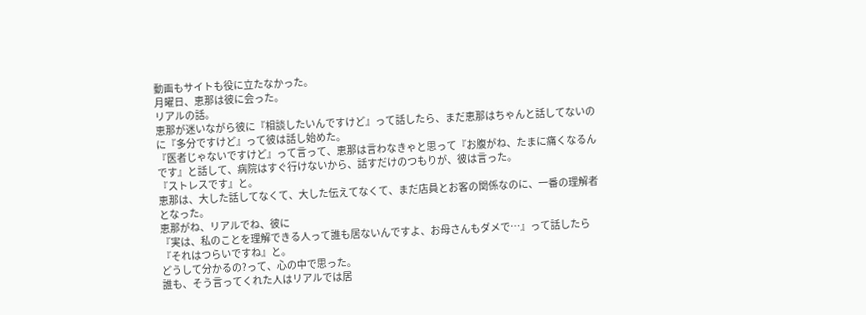動画もサイトも役に立たなかった。
月曜日、恵那は彼に会った。
リアルの話。
恵那が迷いながら彼に『相談したいんですけど』って話したら、まだ恵那はちゃんと話してないのに『多分ですけど』って彼は話し始めた。
『医者じゃないですけど』って言って、恵那は言わなきゃと思って『お腹がね、たまに痛くなるんです』と話して、病院はすぐ行けないから、話すだけのつもりが、彼は言った。
『ストレスです』と。
恵那は、大した話してなくて、大した伝えてなくて、まだ店員とお客の関係なのに、一番の理解者となった。
恵那がね、リアルでね、彼に
『実は、私のことを理解できる人って誰も居ないんですよ、お母さんもダメで…』って話したら『それはつらいですね』と。
どうして分かるの?って、心の中で思った。
誰も、そう言ってくれた人はリアルでは居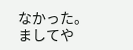なかった。
ましてや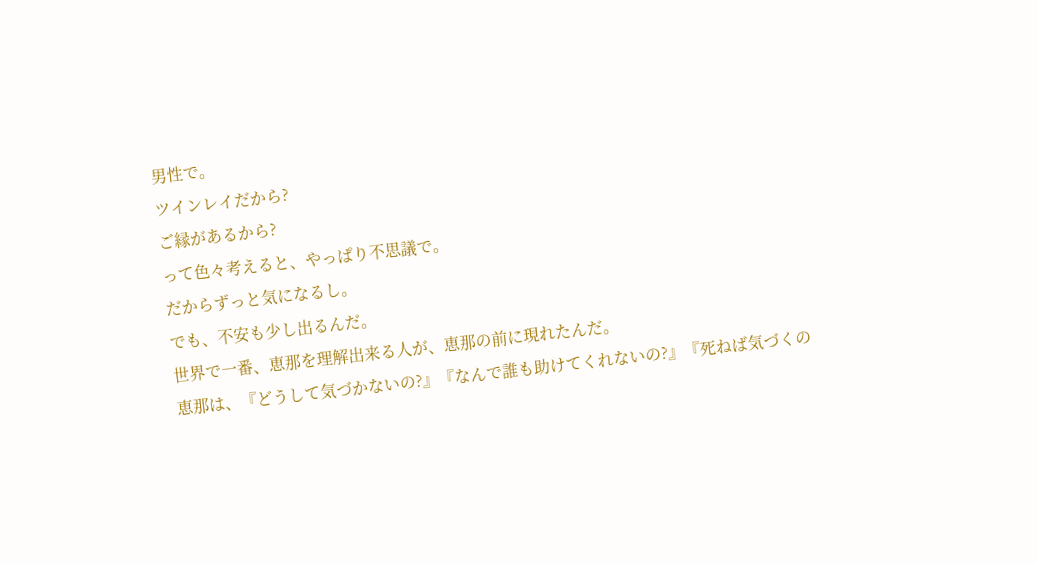男性で。
ツインレイだから?
ご縁があるから?
って色々考えると、やっぱり不思議で。
だからずっと気になるし。
でも、不安も少し出るんだ。
世界で一番、恵那を理解出来る人が、恵那の前に現れたんだ。
恵那は、『どうして気づかないの?』『なんで誰も助けてくれないの?』『死ねば気づくの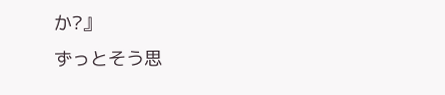か?』
ずっとそう思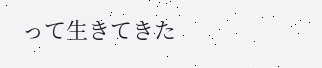って生きてきた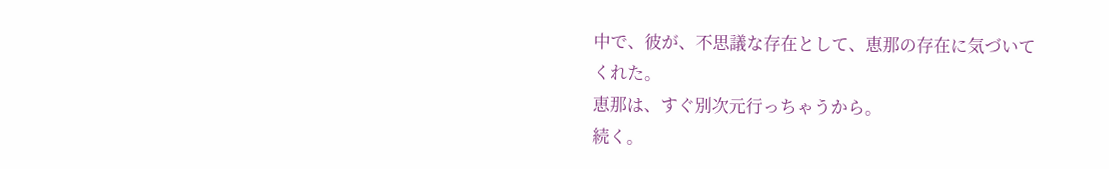中で、彼が、不思議な存在として、恵那の存在に気づいてくれた。
恵那は、すぐ別次元行っちゃうから。
続く。